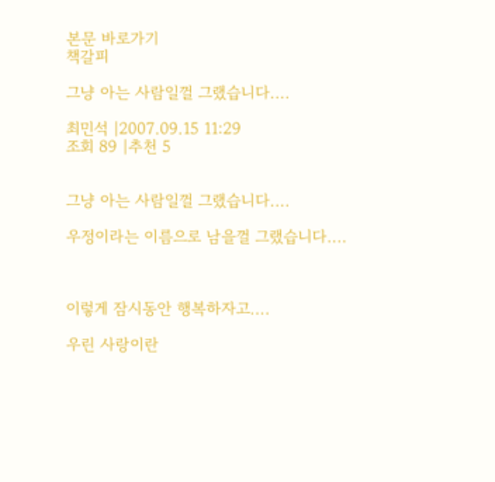본문 바로가기
책갈피

그냥 아는 사람일껄 그랬습니다....

최민석 |2007.09.15 11:29
조회 89 |추천 5


그냥 아는 사람일껄 그랬습니다....

우정이라는 이름으로 남을껄 그랬습니다....



이렇게 잠시동안 행복하자고....

우린 사랑이란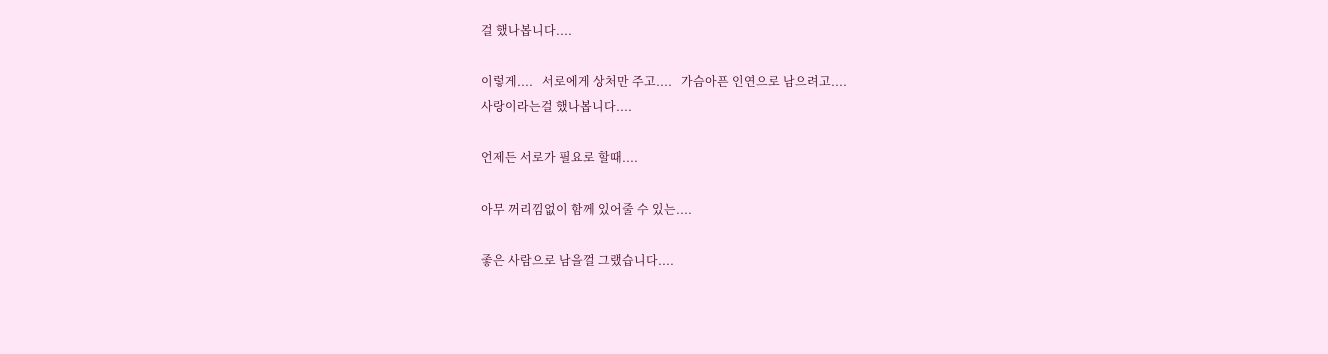걸 했나봅니다....

이렇게....   서로에게 상처만 주고....   가슴아픈 인연으로 남으려고....
사랑이라는걸 했나봅니다....

언제든 서로가 필요로 할때....

아무 꺼리낌없이 함께 있어줄 수 있는....

좋은 사람으로 남을껄 그랬습니다....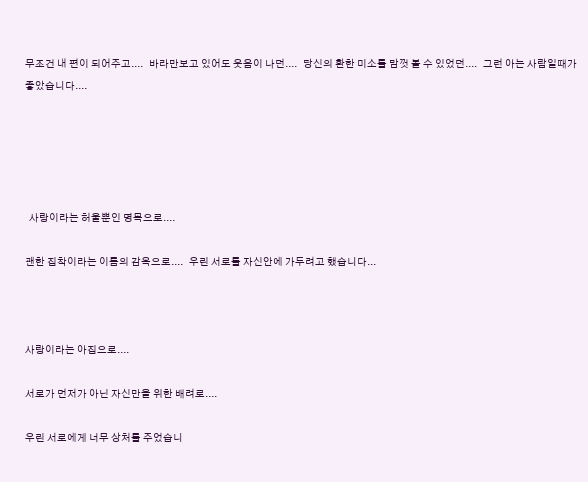무조건 내 편이 되어주고....   바라만보고 있어도 웃음이 나던....   당신의 환한 미소를 맘껏 볼 수 있었던....   그런 아는 사람일때가 좋았습니다....





  사랑이라는 허울뿐인 명목으로....

괜한 집착이라는 이름의 감옥으로....   우린 서로를 자신안에 가두려고 했습니다...



사랑이라는 아집으로....

서로가 먼저가 아닌 자신만을 위한 배려로....

우린 서로에게 너무 상처를 주었습니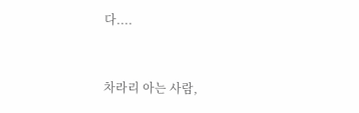다....



차라리 아는 사람,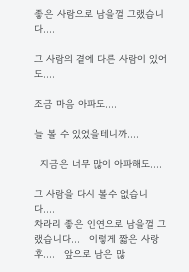좋은 사람으로 남을껄 그랬습니다....

그 사람의 곁에 다른 사람이 있어도....

조금 마음 아파도....

늘 볼 수 있었을테니까....

  지금은 너무 많이 아파해도....

그 사람을 다시 볼수 없습니다....
차라리 좋은 인연으로 남을껄 그랬습니다...   이렇게 짧은 사랑 후....   앞으로 남은 많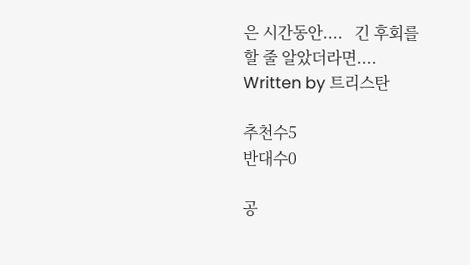은 시간동안....   긴 후회를 할 줄 알았더라면....         Written by 트리스탄

추천수5
반대수0

공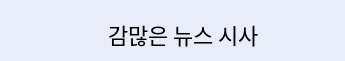감많은 뉴스 시사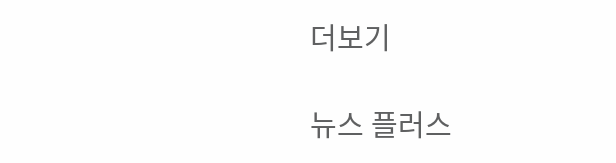더보기

뉴스 플러스